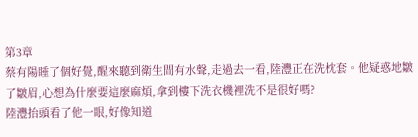第3章
蔡有陽睡了個好覺,醒來聽到衛生間有水聲,走過去一看,陸灃正在洗枕套。他疑惑地皺了皺眉,心想為什麼要這麼麻煩,拿到樓下洗衣機裡洗不是很好嗎?
陸灃抬頭看了他一眼,好像知道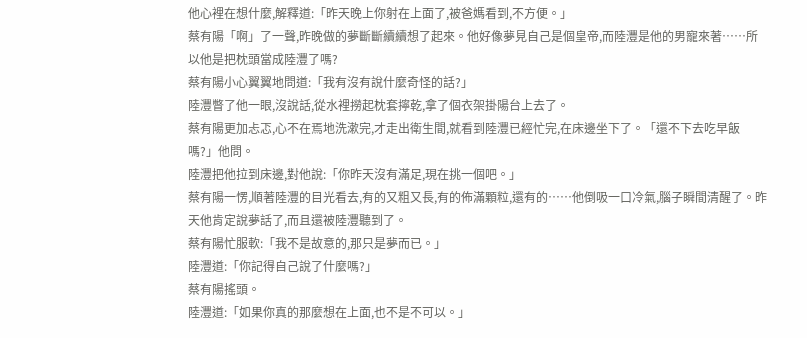他心裡在想什麼,解釋道:「昨天晚上你射在上面了,被爸媽看到,不方便。」
蔡有陽「啊」了一聲,昨晚做的夢斷斷續續想了起來。他好像夢見自己是個皇帝,而陸灃是他的男寵來著……所以他是把枕頭當成陸灃了嗎?
蔡有陽小心翼翼地問道:「我有沒有說什麼奇怪的話?」
陸灃瞥了他一眼,沒說話,從水裡撈起枕套擰乾,拿了個衣架掛陽台上去了。
蔡有陽更加忐忑,心不在焉地洗漱完,才走出衛生間,就看到陸灃已經忙完,在床邊坐下了。「還不下去吃早飯嗎?」他問。
陸灃把他拉到床邊,對他說:「你昨天沒有滿足,現在挑一個吧。」
蔡有陽一愣,順著陸灃的目光看去,有的又粗又長,有的佈滿顆粒,還有的……他倒吸一口冷氣,腦子瞬間清醒了。昨天他肯定說夢話了,而且還被陸灃聽到了。
蔡有陽忙服軟:「我不是故意的,那只是夢而已。」
陸灃道:「你記得自己說了什麼嗎?」
蔡有陽搖頭。
陸灃道:「如果你真的那麼想在上面,也不是不可以。」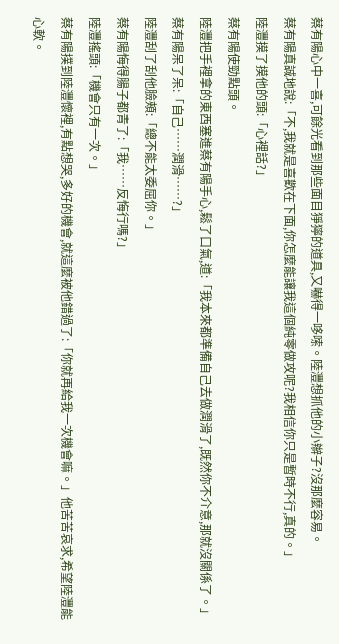蔡有陽心中一喜,可餘光看到那些面目猙獰的道具,又嚇得一哆嗦。陸灃想抓他的小辮子?沒那麼容易。
蔡有陽真誠地說:「不,我就是喜歡在下面,你怎麼能讓我這個純零做攻呢?我相信你只是暫時不行,真的。」
陸灃摸了摸他的頭:「心裡話?」
蔡有陽使勁點頭。
陸灃把手裡拿的東西塞進蔡有陽手心,鬆了口氣,道:「我本來都準備自己去做潤滑了,既然你不介意,那就沒關係了。」
蔡有陽呆了呆:「自己……潤滑……?」
陸灃刮了刮他臉頰:「總不能太委屈你。」
蔡有陽悔得腸子都青了:「我……反悔行嗎?」
陸灃搖頭:「機會只有一次。」
蔡有陽撲到陸灃懷裡,有點想哭,多好的機會,就這麼被他錯過了:「你就再給我一次機會嘛。」他苦苦哀求,希望陸灃能心軟。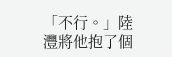「不行。」陸灃將他抱了個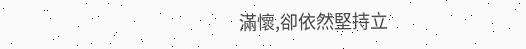滿懷,卻依然堅持立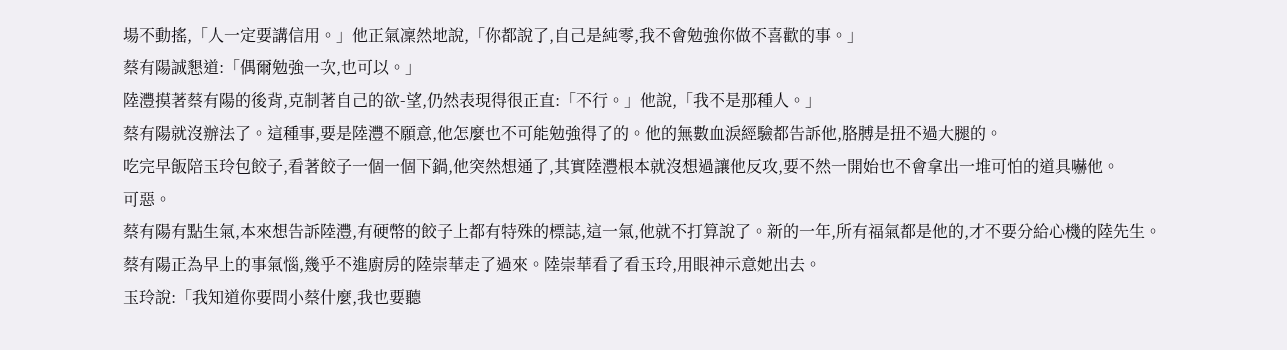場不動搖,「人一定要講信用。」他正氣凜然地說,「你都說了,自己是純零,我不會勉強你做不喜歡的事。」
蔡有陽誠懇道:「偶爾勉強一次,也可以。」
陸灃摸著蔡有陽的後背,克制著自己的欲-望,仍然表現得很正直:「不行。」他說,「我不是那種人。」
蔡有陽就沒辦法了。這種事,要是陸灃不願意,他怎麼也不可能勉強得了的。他的無數血淚經驗都告訴他,胳膊是扭不過大腿的。
吃完早飯陪玉玲包餃子,看著餃子一個一個下鍋,他突然想通了,其實陸灃根本就沒想過讓他反攻,要不然一開始也不會拿出一堆可怕的道具嚇他。
可惡。
蔡有陽有點生氣,本來想告訴陸灃,有硬幣的餃子上都有特殊的標誌,這一氣,他就不打算說了。新的一年,所有福氣都是他的,才不要分給心機的陸先生。
蔡有陽正為早上的事氣惱,幾乎不進廚房的陸崇華走了過來。陸崇華看了看玉玲,用眼神示意她出去。
玉玲說:「我知道你要問小蔡什麼,我也要聽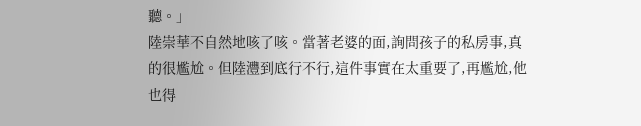聽。」
陸崇華不自然地咳了咳。當著老婆的面,詢問孩子的私房事,真的很尷尬。但陸灃到底行不行,這件事實在太重要了,再尷尬,他也得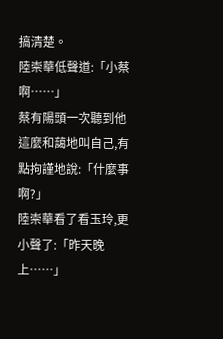搞清楚。
陸崇華低聲道:「小蔡啊……」
蔡有陽頭一次聽到他這麼和藹地叫自己,有點拘謹地說:「什麼事啊?」
陸崇華看了看玉玲,更小聲了:「昨天晚上……」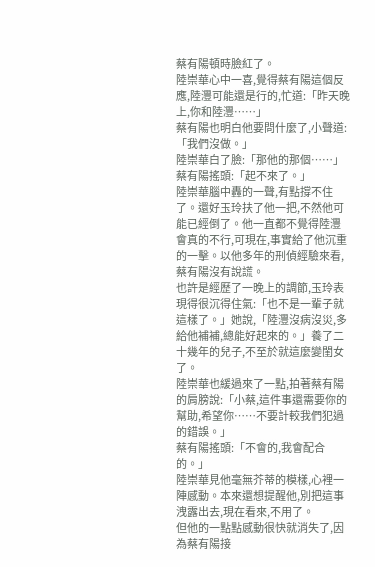蔡有陽頓時臉紅了。
陸崇華心中一喜,覺得蔡有陽這個反應,陸灃可能還是行的,忙道:「昨天晚上,你和陸灃……」
蔡有陽也明白他要問什麼了,小聲道:「我們沒做。」
陸崇華白了臉:「那他的那個……」
蔡有陽搖頭:「起不來了。」
陸崇華腦中轟的一聲,有點撐不住了。還好玉玲扶了他一把,不然他可能已經倒了。他一直都不覺得陸灃會真的不行,可現在,事實給了他沉重的一擊。以他多年的刑偵經驗來看,蔡有陽沒有說謊。
也許是經歷了一晚上的調節,玉玲表現得很沉得住氣:「也不是一輩子就這樣了。」她說,「陸灃沒病沒災,多給他補補,總能好起來的。」養了二十幾年的兒子,不至於就這麼變閨女了。
陸崇華也緩過來了一點,拍著蔡有陽的肩膀說:「小蔡,這件事還需要你的幫助,希望你……不要計較我們犯過的錯誤。」
蔡有陽搖頭:「不會的,我會配合的。」
陸崇華見他毫無芥蒂的模樣,心裡一陣感動。本來還想提醒他,別把這事洩露出去,現在看來,不用了。
但他的一點點感動很快就消失了,因為蔡有陽接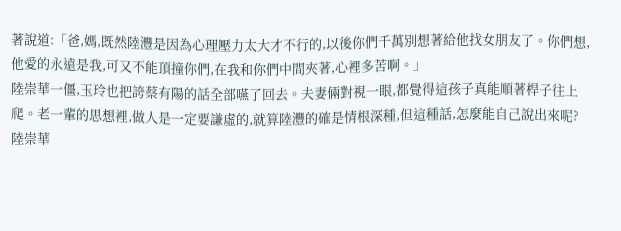著說道:「爸,媽,既然陸灃是因為心理壓力太大才不行的,以後你們千萬別想著給他找女朋友了。你們想,他愛的永遠是我,可又不能頂撞你們,在我和你們中間夾著,心裡多苦啊。」
陸崇華一僵,玉玲也把誇蔡有陽的話全部嚥了回去。夫妻倆對視一眼,都覺得這孩子真能順著桿子往上爬。老一輩的思想裡,做人是一定要謙虛的,就算陸灃的確是情根深種,但這種話,怎麼能自己說出來呢?
陸崇華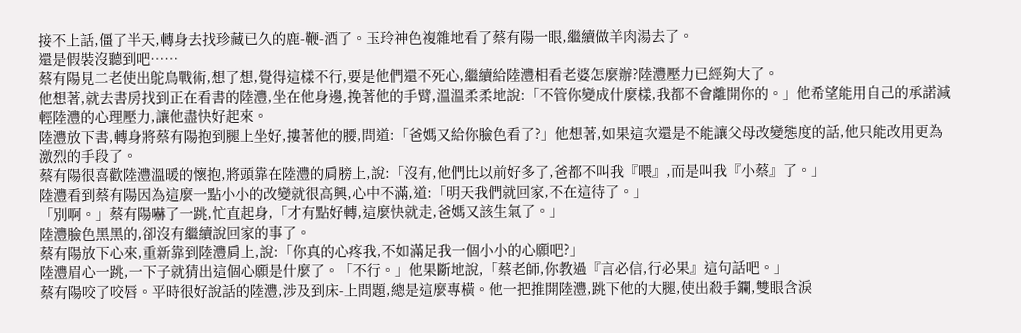接不上話,僵了半天,轉身去找珍藏已久的鹿-鞭-酒了。玉玲神色複雜地看了蔡有陽一眼,繼續做羊肉湯去了。
還是假裝沒聽到吧……
蔡有陽見二老使出鴕鳥戰術,想了想,覺得這樣不行,要是他們還不死心,繼續給陸灃相看老婆怎麼辦?陸灃壓力已經夠大了。
他想著,就去書房找到正在看書的陸灃,坐在他身邊,挽著他的手臂,溫溫柔柔地說:「不管你變成什麼樣,我都不會離開你的。」他希望能用自己的承諾減輕陸灃的心理壓力,讓他盡快好起來。
陸灃放下書,轉身將蔡有陽抱到腿上坐好,摟著他的腰,問道:「爸媽又給你臉色看了?」他想著,如果這次還是不能讓父母改變態度的話,他只能改用更為激烈的手段了。
蔡有陽很喜歡陸灃溫暖的懷抱,將頭靠在陸灃的肩膀上,說:「沒有,他們比以前好多了,爸都不叫我『喂』,而是叫我『小蔡』了。」
陸灃看到蔡有陽因為這麼一點小小的改變就很高興,心中不滿,道:「明天我們就回家,不在這待了。」
「別啊。」蔡有陽嚇了一跳,忙直起身,「才有點好轉,這麼快就走,爸媽又該生氣了。」
陸灃臉色黑黑的,卻沒有繼續說回家的事了。
蔡有陽放下心來,重新靠到陸灃肩上,說:「你真的心疼我,不如滿足我一個小小的心願吧?」
陸灃眉心一跳,一下子就猜出這個心願是什麼了。「不行。」他果斷地說,「蔡老師,你教過『言必信,行必果』這句話吧。」
蔡有陽咬了咬唇。平時很好說話的陸灃,涉及到床-上問題,總是這麼專橫。他一把推開陸灃,跳下他的大腿,使出殺手鑭,雙眼含淚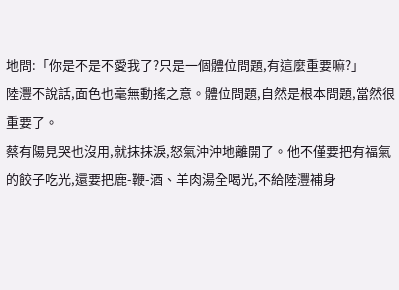地問:「你是不是不愛我了?只是一個體位問題,有這麼重要嘛?」
陸灃不說話,面色也毫無動搖之意。體位問題,自然是根本問題,當然很重要了。
蔡有陽見哭也沒用,就抹抹淚,怒氣沖沖地離開了。他不僅要把有福氣的餃子吃光,還要把鹿-鞭-酒、羊肉湯全喝光,不給陸灃補身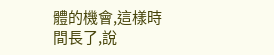體的機會,這樣時間長了,說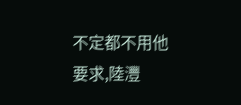不定都不用他要求,陸灃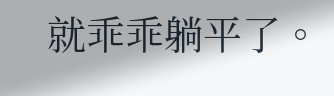就乖乖躺平了。